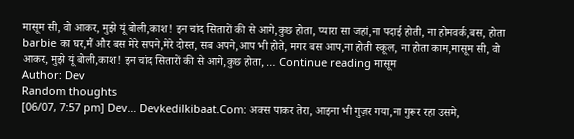मासूम सी, वो आकर, मुझे यूं बोली,काश! इन चांद सितारों की से आगे,कुछ होता, प्यारा सा जहां,ना पदाई होती, ना होमवर्क,बस, होता barbie का घर,मैं और बस मेरे सपने,मेरे दोस्त, सब अपने,आप भी होते, मगर बस आप,ना होती स्कूल, ना होता काम,मासूम सी, वो आकर, मुझे यूं बोली,काश! इन चांद सितारों की से आगे,कुछ होता, … Continue reading मासूम
Author: Dev
Random thoughts
[06/07, 7:57 pm] Dev… Devkedilkibaat.Com: अक्स पाकर तेरा, आइना भी गुज़र गया,ना गुरूर रहा उसमे,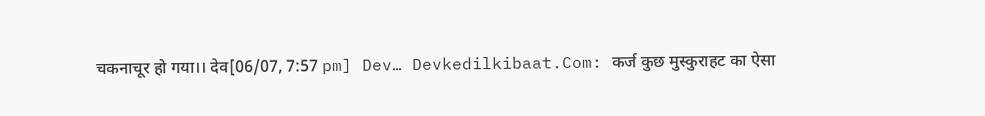चकनाचूर हो गया।। देव[06/07, 7:57 pm] Dev… Devkedilkibaat.Com: कर्ज कुछ मुस्कुराहट का ऐसा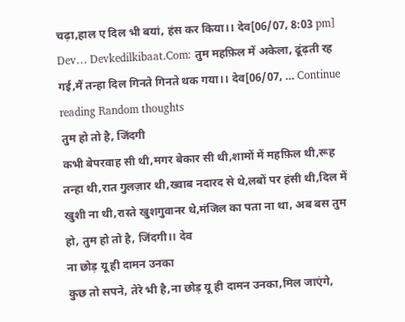चढ़ा,हाल ए दिल भी बयां, हंस कर किया।। देव[06/07, 8:03 pm] Dev… Devkedilkibaat.Com: तुम महफ़िल में अकेला, ढूंढ़ती रह गई,मैं तन्हा दिल गिनते गिनते थक गया।। देव[06/07, … Continue reading Random thoughts
तुम हो तो है, जिंदगी
कभी बेपरवाह सी थी,मगर बेकार सी थी,शामों में महफ़िल थी,रूह तन्हा थी,रात गुलज़ार थी,ख्वाब नदारद से थे,लबों पर हंसी थी,दिल में खुशी ना थी,रास्ते खुशगुवानर थे,मंजिल का पता ना था, अब बस तुम हो, तुम हो तो है, जिंदगी।। देव
ना छोड़ यू ही दामन उनका
कुछ तो सपने, तेरे भी है,ना छोड़ यू ही दामन उनका,मिल जाएंगे,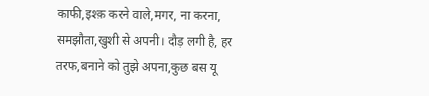काफी,इश्क़ करने वाले,मगर, ना करना, समझौता,खुशी से अपनी। दौड़ लगी है, हर तरफ,बनाने को तुझे अपना,कुछ बस यू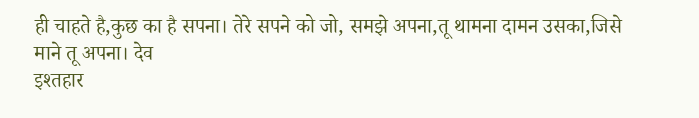ही चाहते है,कुछ का है सपना। तेरे सपने को जो, समझे अपना,तू थामना दामन उसका,जिसे माने तू अपना। देव
इश्तहार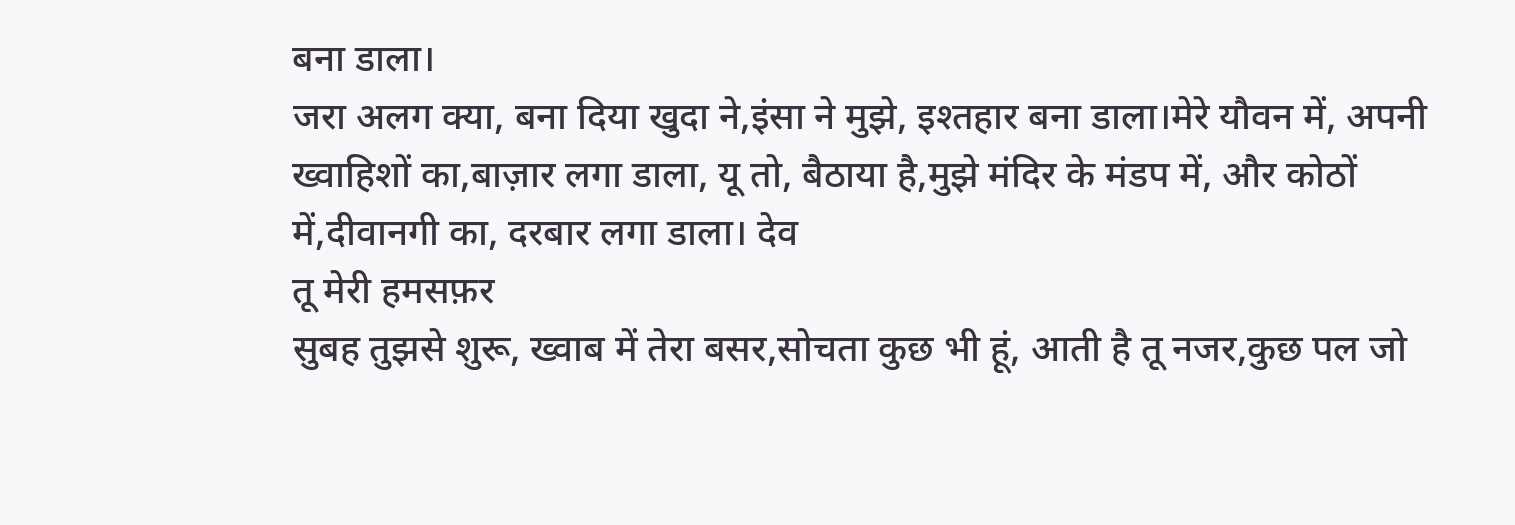बना डाला।
जरा अलग क्या, बना दिया खुदा ने,इंसा ने मुझे, इश्तहार बना डाला।मेरे यौवन में, अपनी ख्वाहिशों का,बाज़ार लगा डाला, यू तो, बैठाया है,मुझे मंदिर के मंडप में, और कोठों में,दीवानगी का, दरबार लगा डाला। देव
तू मेरी हमसफ़र
सुबह तुझसे शुरू, ख्वाब में तेरा बसर,सोचता कुछ भी हूं, आती है तू नजर,कुछ पल जो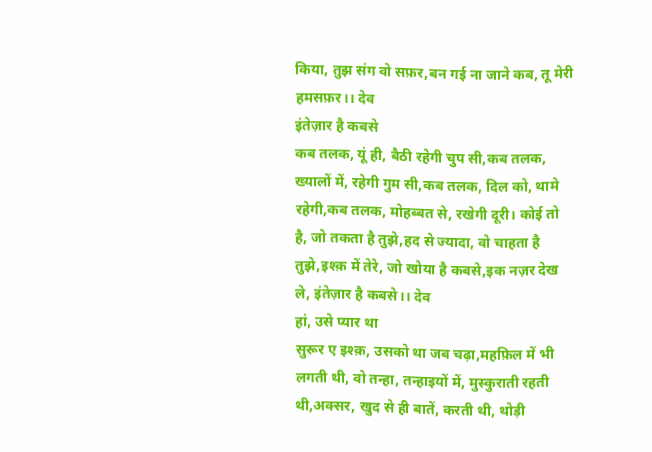किया, तुझ संग वो सफ़र,बन गई ना जाने कब, तू मेरी हमसफ़र।। देव
इंतेज़ार है कबसे
कब तलक, यूं ही, बैठी रहेगी चुप सी,कब तलक, ख्यालों में, रहेगी गुम सी,कब तलक, दिल को, थामे रहेगी,कब तलक, मोहब्बत से, रखेगी दूरी। कोई तो है, जो तकता है तुझे,हद से ज्यादा, वो चाहता है तुझे,इश्क़ में तेरे, जो खोया है कबसे,इक नज़र देख ले, इंतेज़ार है कबसे।। देव
हां, उसे प्यार था
सुरूर ए इश्क़, उसको था जब चढ़ा,महफ़िल में भी लगती थी, वो तन्हा, तन्हाइयों में, मुस्कुराती रहती थी,अक्सर, खुद से ही बातें, करती थी, थोड़ी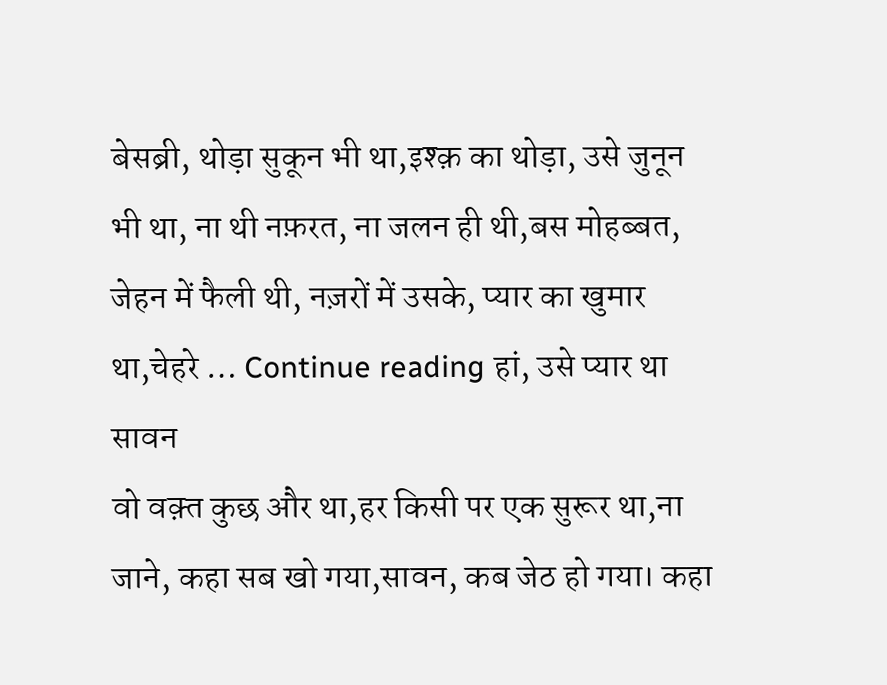बेसब्री, थोड़ा सुकून भी था,इश्क़ का थोड़ा, उसे जुनून भी था, ना थी नफ़रत, ना जलन ही थी,बस मोहब्बत, जेहन में फैली थी, नज़रों में उसके, प्यार का खुमार था,चेहरे … Continue reading हां, उसे प्यार था
सावन
वो वक़्त कुछ और था,हर किसी पर एक सुरूर था,ना जाने, कहा सब खो गया,सावन, कब जेठ हो गया। कहा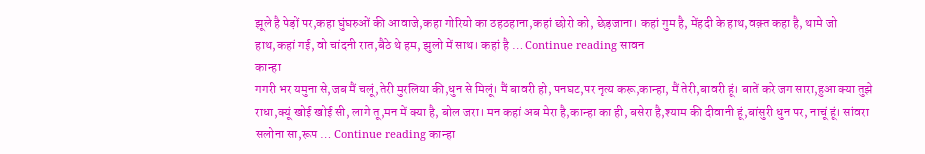झूले है पेड़ों पर,कहा घुंघरुओं की आवाजे,कहा गोरियो का ठहठहाना,कहां छोरो को, छेड़जाना। कहां गुम है, मेंहदी के हाथ,वक़्त कहा है, थामे जो हाथ,कहां गई, वो चांदनी रात,बैठे थे हम, झुलो में साथ। कहां है … Continue reading सावन
कान्हा
गगरी भर यमुना से,जब मैं चलूं,तेरी मुरलिया की,धुन से मिलूं। मैं बावरी हो, पनघट,पर नृत्य करू,कान्हा, मैं तेरी,बावरी हूं। बातें करे जग सारा,हुआ क्या तुझे राधा,क्यूं खोई खोई सी, लागे तू,मन में क्या है, बोल जरा। मन कहां अब मेरा है,कान्हा का ही, बसेरा है,श्याम की दीवानी हूं,बांसुरी धुन पर, नाचूं हूं। सांवरा सलोना सा,रूप … Continue reading कान्हा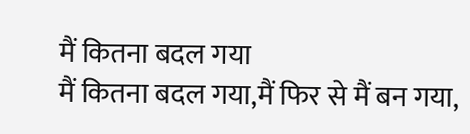मैं कितना बदल गया
मैं कितना बदल गया,मैं फिर से मैं बन गया,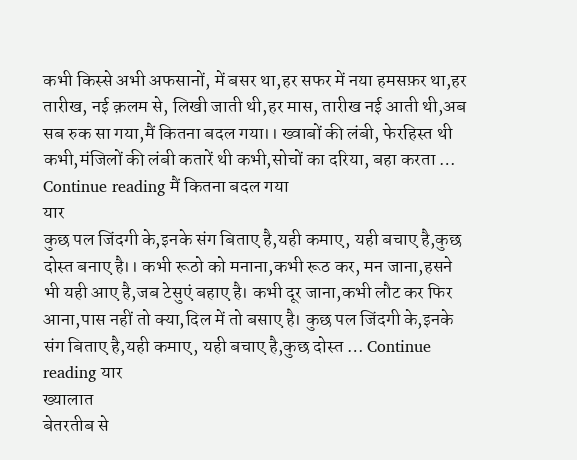कभी किस्से अभी अफसानों, में बसर था,हर सफर में नया हमसफ़र था,हर तारीख, नई क़लम से, लिखी जाती थी,हर मास, तारीख नई आती थी,अब सब रुक सा गया,मैं कितना बदल गया।। ख्वाबों की लंबी, फेरहिस्त थी कभी,मंजिलों की लंबी कतारें थी कभी,सोचों का दरिया, बहा करता … Continue reading मैं कितना बदल गया
यार
कुछ पल जिंदगी के,इनके संग बिताए है,यही कमाए, यही बचाए है,कुछ दोस्त बनाए है।। कभी रूठो को मनाना,कभी रूठ कर, मन जाना,हसने भी यही आए है,जब टेसुएं बहाए है। कभी दूर जाना,कभी लौट कर फिर आना,पास नहीं तो क्या,दिल में तो बसाए है। कुछ पल जिंदगी के,इनके संग बिताए है,यही कमाए, यही बचाए है,कुछ दोस्त … Continue reading यार
ख्यालात
बेतरतीब से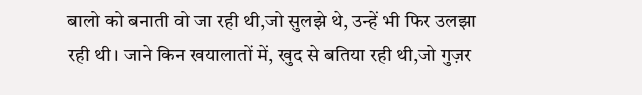बालो को बनाती वो जा रही थी,जो सुलझे थे, उन्हें भी फिर उलझा रही थी। जाने किन खयालातों में, खुद से बतिया रही थी,जो गुज़र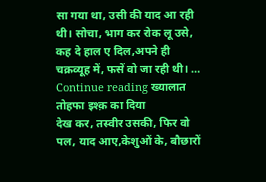सा गया था, उसी की याद आ रही थी। सोचा, भाग कर रोक लू उसे, कह दे हाल ए दिल,अपने ही चक्रव्यूह में, फसें वो जा रही थी। … Continue reading ख्यालात
तोहफा इश्क़ का दिया
देख कर, तस्वीर उसकी, फिर वो पल, याद आए,केशुओं के, बौछारों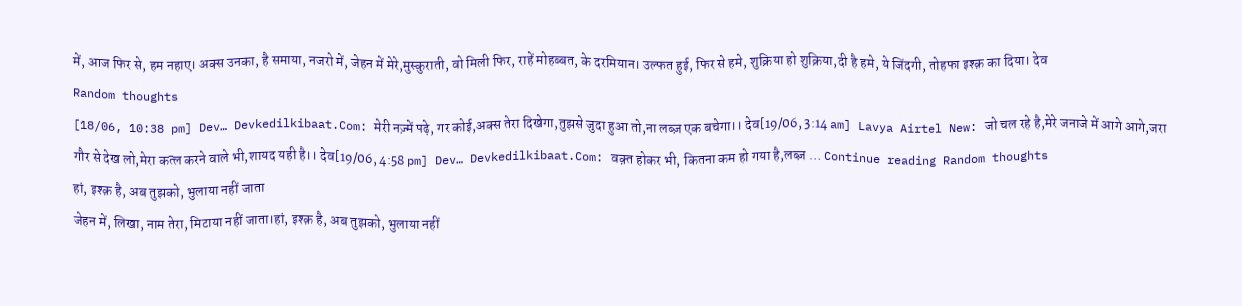में, आज फिर से, हम नहाए। अक्स उनका, है समाया, नजरो में, जेहन में मेरे,मुस्कुराती, वो मिली फिर, राहें मोहब्बत, के दरमियान। उल्फत हुई, फिर से हमे, शुक्रिया हो शुक्रिया,दी है हमे, ये जिंदगी, तोहफा इश्क़ का दिया। देव
Random thoughts
[18/06, 10:38 pm] Dev… Devkedilkibaat.Com: मेरी नज़्में पढ़े, गर कोई,अक्स तेरा दिखेगा,तुझसे जुदा हुआ तो,ना लब्ज़ एक बचेगा।। देव[19/06, 3:14 am] Lavya Airtel New: जो चल रहे है,मेरे जनाजे में आगे आगे,जरा गौर से देख लो,मेरा कत्ल करने वाले भी,शायद यही है।। देव[19/06, 4:58 pm] Dev… Devkedilkibaat.Com: वक़्त होकर भी, कितना कम हो गया है,लब्ज़ … Continue reading Random thoughts
हां, इश्क़ है, अब तुझको, भुलाया नहीं जाता
जेहन में, लिखा, नाम तेरा, मिटाया नहीं जाता।हां, इश्क़ है, अब तुझको, भुलाया नहीं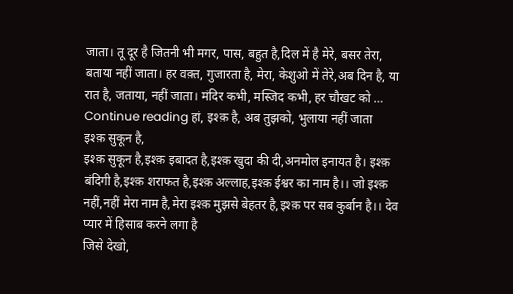जाता। तू दूर है जितनी भी मगर, पास, बहुत है,दिल में है मेरे, बसर तेरा, बताया नहीं जाता। हर वक़्त, गुजारता है, मेरा, केशुओ में तेरे,अब दिन है, या रात है, जताया, नहीं जाता। मंदिर कभी, मस्जिद कभी, हर चौखट को … Continue reading हां, इश्क़ है, अब तुझको, भुलाया नहीं जाता
इश्क़ सुकून है,
इश्क़ सुकून है,इश्क़ इबादत है,इश्क़ खुदा की दी,अनमोल इनायत है। इश्क़ बंदिगी है,इश्क़ शराफत है,इश्क़ अल्लाह,इश्क़ ईश्वर का नाम है।। जो इश्क़ नहीं,नहीं मेरा नाम है,मेरा इश्क़ मुझसे बेहतर है,इश्क़ पर सब कुर्बान है।। देव
प्यार में हिसाब करने लगा है
जिसे देखो,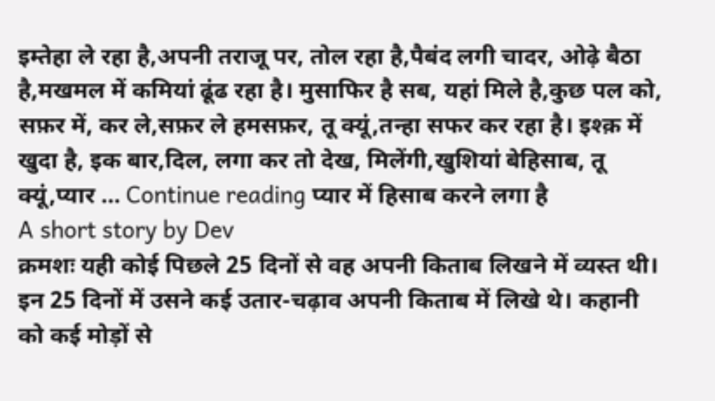इम्तेहा ले रहा है,अपनी तराजू पर, तोल रहा है,पैबंद लगी चादर, ओढ़े बैठा है,मखमल में कमियां ढूंढ रहा है। मुसाफिर है सब, यहां मिले है,कुछ पल को, सफ़र में, कर ले,सफ़र ले हमसफ़र, तू क्यूं,तन्हा सफर कर रहा है। इश्क़ में खुदा है, इक बार,दिल, लगा कर तो देख, मिलेंगी,खुशियां बेहिसाब, तू क्यूं,प्यार … Continue reading प्यार में हिसाब करने लगा है
A short story by Dev
क्रमशः यही कोई पिछले 25 दिनों से वह अपनी किताब लिखने में व्यस्त थी। इन 25 दिनों में उसने कई उतार-चढ़ाव अपनी किताब में लिखे थे। कहानी को कई मोड़ों से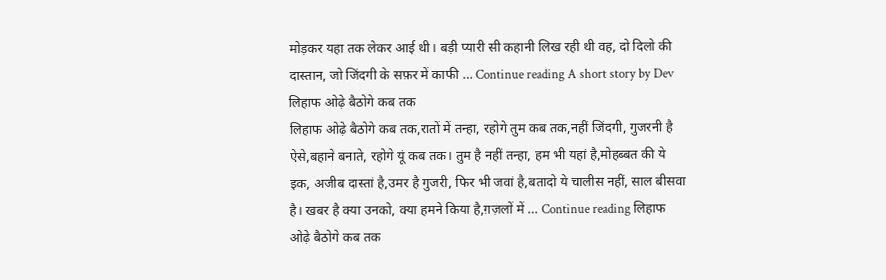मोड़कर यहा तक लेकर आई थी। बड़ी प्यारी सी कहानी लिख रही थी वह, दो दिलो की दास्तान, जो जिंदगी के सफ़र में काफी … Continue reading A short story by Dev
लिहाफ ओढ़े बैठोगे कब तक
लिहाफ ओढ़े बैठोगे कब तक,रातों में तन्हा, रहोगे तुम कब तक,नहीं जिंदगी, गुजरनी है ऐसे,बहाने बनाते, रहोगे यूं कब तक। तुम है नहीं तन्हा, हम भी यहां है,मोहब्बत की ये इक, अजीब दास्तां है,उमर है गुजरी, फिर भी जवां है,बतादो ये चालीस नहीं, साल बीसवा है। खबर है क्या उनको, क्या हमने किया है,ग़ज़लों में … Continue reading लिहाफ ओढ़े बैठोगे कब तक